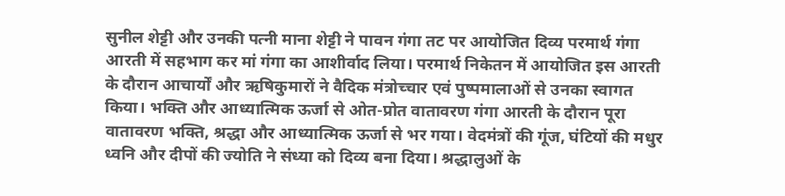सुनील शेट्टी और उनकी पत्नी माना शेट्टी ने पावन गंगा तट पर आयोजित दिव्य परमार्थ गंगा आरती में सहभाग कर मां गंगा का आशीर्वाद लिया। परमार्थ निकेतन में आयोजित इस आरती के दौरान आचार्यों और ऋषिकुमारों ने वैदिक मंत्रोच्चार एवं पुष्पमालाओं से उनका स्वागत किया। भक्ति और आध्यात्मिक ऊर्जा से ओत-प्रोत वातावरण गंगा आरती के दौरान पूरा वातावरण भक्ति, श्रद्धा और आध्यात्मिक ऊर्जा से भर गया। वेदमंत्रों की गूंज, घंटियों की मधुर ध्वनि और दीपों की ज्योति ने संध्या को दिव्य बना दिया। श्रद्धालुओं के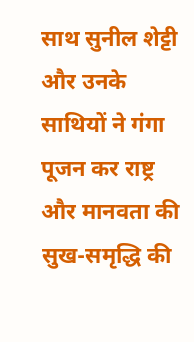साथ सुनील शेट्टी और उनके साथियों ने गंगा पूजन कर राष्ट्र और मानवता की सुख-समृद्धि की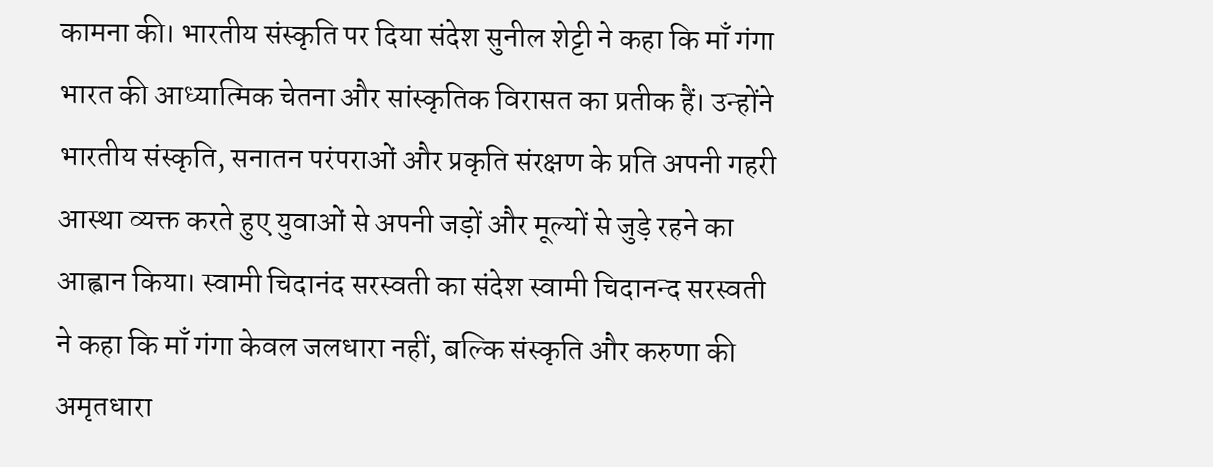कामना की। भारतीय संस्कृति पर दिया संदेश सुनील शेट्टी ने कहा कि माँ गंगा भारत की आध्यात्मिक चेतना और सांस्कृतिक विरासत का प्रतीक हैं। उन्होंने भारतीय संस्कृति, सनातन परंपराओं और प्रकृति संरक्षण के प्रति अपनी गहरी आस्था व्यक्त करते हुए युवाओं से अपनी जड़ों और मूल्यों से जुड़े रहने का आह्वान किया। स्वामी चिदानंद सरस्वती का संदेश स्वामी चिदानन्द सरस्वती ने कहा कि माँ गंगा केवल जलधारा नहीं, बल्कि संस्कृति और करुणा की अमृतधारा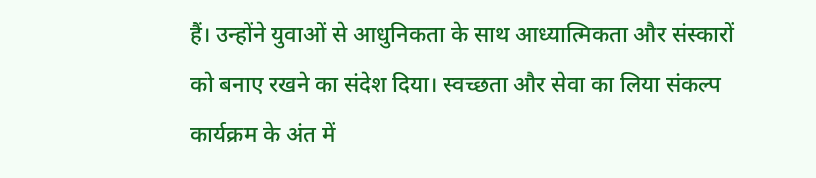हैं। उन्होंने युवाओं से आधुनिकता के साथ आध्यात्मिकता और संस्कारों को बनाए रखने का संदेश दिया। स्वच्छता और सेवा का लिया संकल्प कार्यक्रम के अंत में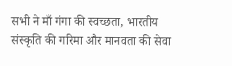सभी ने माँ गंगा की स्वच्छता, भारतीय संस्कृति की गरिमा और मानवता की सेवा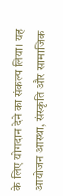के लिए योगदान देने का संकल्प लिया। यह आयोजन आस्था, संस्कृति और सामाजिक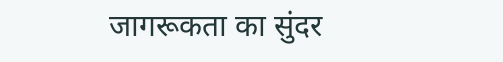जागरूकता का सुंदर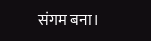संगम बना।